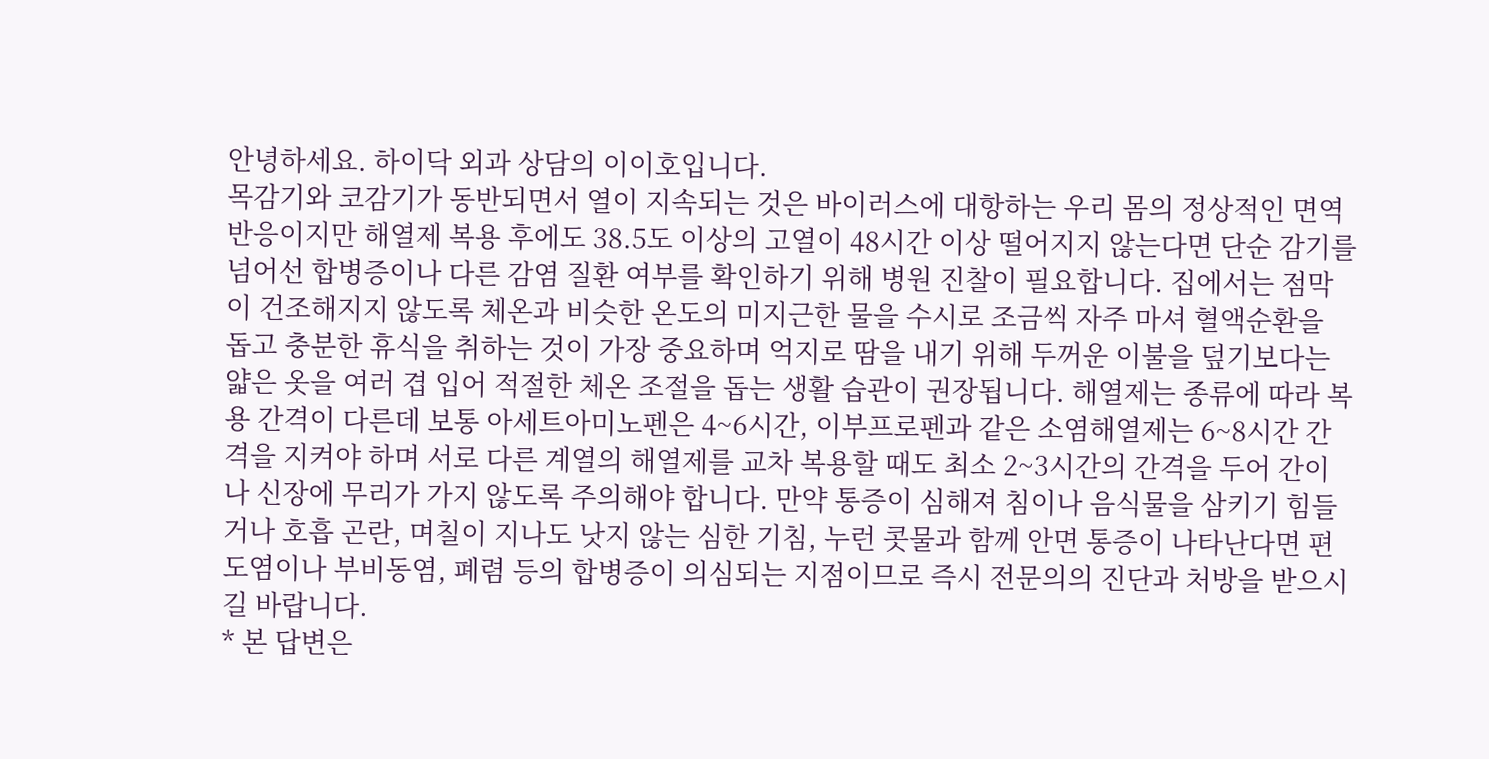안녕하세요. 하이닥 외과 상담의 이이호입니다.
목감기와 코감기가 동반되면서 열이 지속되는 것은 바이러스에 대항하는 우리 몸의 정상적인 면역 반응이지만 해열제 복용 후에도 38.5도 이상의 고열이 48시간 이상 떨어지지 않는다면 단순 감기를 넘어선 합병증이나 다른 감염 질환 여부를 확인하기 위해 병원 진찰이 필요합니다. 집에서는 점막이 건조해지지 않도록 체온과 비슷한 온도의 미지근한 물을 수시로 조금씩 자주 마셔 혈액순환을 돕고 충분한 휴식을 취하는 것이 가장 중요하며 억지로 땀을 내기 위해 두꺼운 이불을 덮기보다는 얇은 옷을 여러 겹 입어 적절한 체온 조절을 돕는 생활 습관이 권장됩니다. 해열제는 종류에 따라 복용 간격이 다른데 보통 아세트아미노펜은 4~6시간, 이부프로펜과 같은 소염해열제는 6~8시간 간격을 지켜야 하며 서로 다른 계열의 해열제를 교차 복용할 때도 최소 2~3시간의 간격을 두어 간이나 신장에 무리가 가지 않도록 주의해야 합니다. 만약 통증이 심해져 침이나 음식물을 삼키기 힘들거나 호흡 곤란, 며칠이 지나도 낫지 않는 심한 기침, 누런 콧물과 함께 안면 통증이 나타난다면 편도염이나 부비동염, 폐렴 등의 합병증이 의심되는 지점이므로 즉시 전문의의 진단과 처방을 받으시길 바랍니다.
* 본 답변은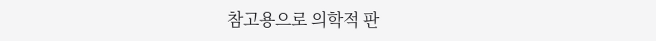참고용으로 의학적 판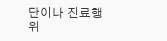단이나 진료행위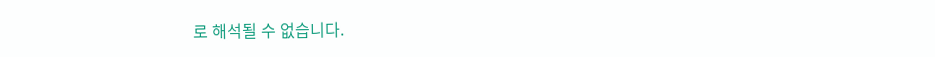로 해석될 수 없습니다.